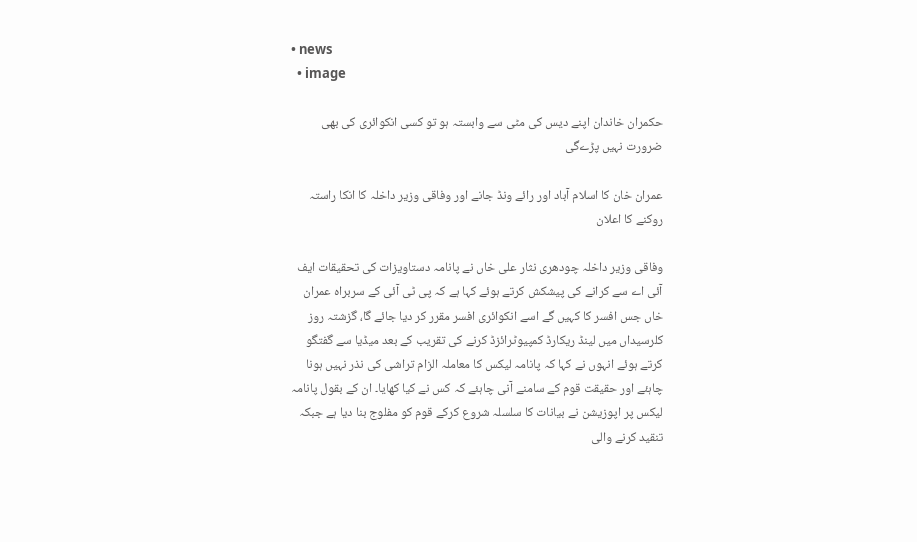• news
  • image

حکمران خاندان اپنے دیس کی مٹی سے وابستہ ہو تو کسی انکوائری کی بھی ضرورت نہیں پڑےگی

عمران خان کا اسلام آباد اور رائے ونڈ جانے اور وفاقی وزیر داخلہ کا انکا راستہ روکنے کا اعلان

وفاقی وزیر داخلہ چودھری نثار علی خاں نے پانامہ دستاویزات کی تحقیقات ایف آئی اے سے کرانے کی پیشکش کرتے ہوئے کہا ہے کہ پی ٹی آئی کے سربراہ عمران خاں جس افسر کا کہیں گے اسے انکوائری افسر مقرر کر دیا جائے گا، گزشتہ روز کلرسیداں میں لینڈ ریکارڈ کمپیوٹرائزڈ کرنے کی تقریب کے بعد میڈیا سے گفتگو کرتے ہوئے انہوں نے کہا کہ پانامہ لیکس کا معاملہ الزام تراشی کی نذر نہیں ہونا چاہئے اور حقیقت قوم کے سامنے آنی چاہئے کہ کس نے کیا کھایا۔ ان کے بقول پانامہ لیکس پر اپوزیشن نے بیانات کا سلسلہ شروع کرکے قوم کو مفلوج بنا دیا ہے جبکہ تنقید کرنے والی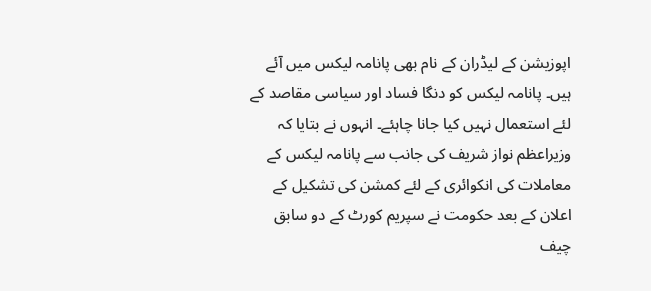اپوزیشن کے لیڈران کے نام بھی پانامہ لیکس میں آئے ہیں۔ پانامہ لیکس کو دنگا فساد اور سیاسی مقاصد کے لئے استعمال نہیں کیا جانا چاہئے۔ انہوں نے بتایا کہ وزیراعظم نواز شریف کی جانب سے پانامہ لیکس کے معاملات کی انکوائری کے لئے کمشن کی تشکیل کے اعلان کے بعد حکومت نے سپریم کورٹ کے دو سابق چیف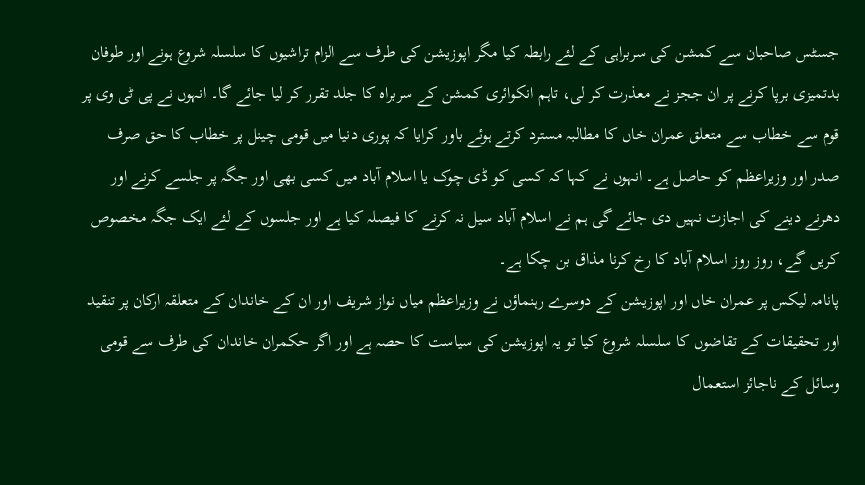جسٹس صاحبان سے کمشن کی سربراہی کے لئے رابطہ کیا مگر اپوزیشن کی طرف سے الزام تراشیوں کا سلسلہ شروع ہونے اور طوفان بدتمیزی برپا کرنے پر ان ججز نے معذرت کر لی، تاہم انکوائری کمشن کے سربراہ کا جلد تقرر کر لیا جائے گا۔ انہوں نے پی ٹی وی پر قوم سے خطاب سے متعلق عمران خاں کا مطالبہ مسترد کرتے ہوئے باور کرایا کہ پوری دنیا میں قومی چینل پر خطاب کا حق صرف صدر اور وزیراعظم کو حاصل ہے۔ انہوں نے کہا کہ کسی کو ڈی چوک یا اسلام آباد میں کسی بھی اور جگہ پر جلسے کرنے اور دھرنے دینے کی اجازت نہیں دی جائے گی ہم نے اسلام آباد سیل نہ کرنے کا فیصلہ کیا ہے اور جلسوں کے لئے ایک جگہ مخصوص کریں گے، روز روز اسلام آباد کا رخ کرنا مذاق بن چکا ہے۔
پانامہ لیکس پر عمران خاں اور اپوزیشن کے دوسرے رہنماؤں نے وزیراعظم میاں نواز شریف اور ان کے خاندان کے متعلقہ ارکان پر تنقید اور تحقیقات کے تقاضوں کا سلسلہ شروع کیا تو یہ اپوزیشن کی سیاست کا حصہ ہے اور اگر حکمران خاندان کی طرف سے قومی وسائل کے ناجائز استعمال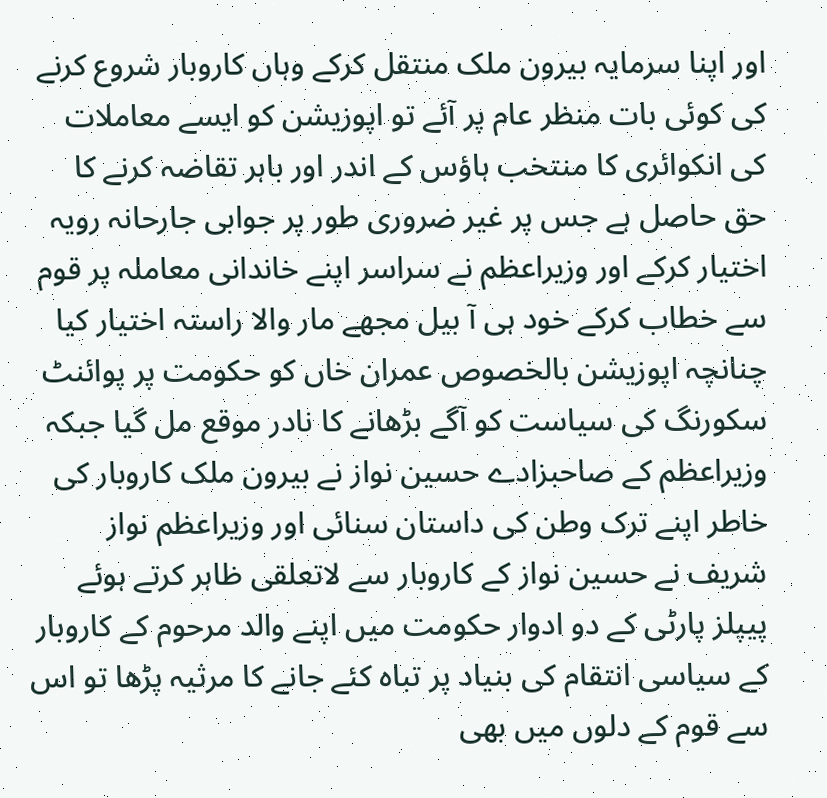اور اپنا سرمایہ بیرون ملک منتقل کرکے وہاں کاروبار شروع کرنے کی کوئی بات منظر عام پر آئے تو اپوزیشن کو ایسے معاملات کی انکوائری کا منتخب ہاؤس کے اندر اور باہر تقاضہ کرنے کا حق حاصل ہے جس پر غیر ضروری طور پر جوابی جارحانہ رویہ اختیار کرکے اور وزیراعظم نے سراسر اپنے خاندانی معاملہ پر قوم سے خطاب کرکے خود ہی آ بیل مجھے مار والا راستہ اختیار کیا چنانچہ اپوزیشن بالخصوص عمران خاں کو حکومت پر پوائنٹ سکورنگ کی سیاست کو آگے بڑھانے کا نادر موقع مل گیا جبکہ وزیراعظم کے صاحبزادے حسین نواز نے بیرون ملک کاروبار کی خاطر اپنے ترک وطن کی داستان سنائی اور وزیراعظم نواز شریف نے حسین نواز کے کاروبار سے لاتعلقی ظاہر کرتے ہوئے پیپلز پارٹی کے دو ادوار حکومت میں اپنے والد مرحوم کے کاروبار کے سیاسی انتقام کی بنیاد پر تباہ کئے جانے کا مرثیہ پڑھا تو اس سے قوم کے دلوں میں بھی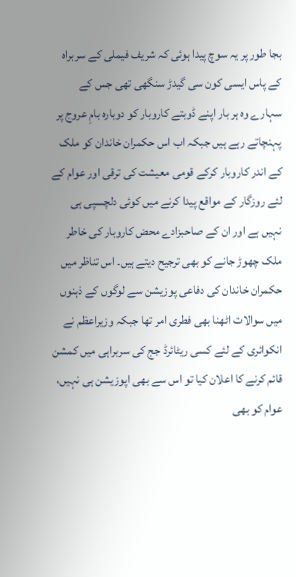بجا طور پر یہ سوچ پیدا ہوئی کہ شریف فیملی کے سربراہ کے پاس ایسی کون سی گیدڑ سنگھی تھی جس کے سہارے وہ ہر بار اپنے ڈوبتے کاروبار کو دوبارہ بامِ عروج پر پہنچاتے رہے ہیں جبکہ اب اس حکمران خاندان کو ملک کے اندر کاروبار کرکے قومی معیشت کی ترقی اور عوام کے لئے روزگار کے مواقع پیدا کرنے میں کوئی دلچسپی ہی نہیں ہے اور ان کے صاحبزادے محض کاروبار کی خاطر ملک چھوڑ جانے کو بھی ترجیح دیتے ہیں۔ اس تناظر میں حکمران خاندان کی دفاعی پوزیشن سے لوگوں کے ذہنوں میں سوالات اٹھنا بھی فطری امر تھا جبکہ وزیراعظم نے انکوائری کے لئے کسی ریٹائرڈ جج کی سربراہی میں کمشن قائم کرنے کا اعلان کیا تو اس سے بھی اپوزیشن ہی نہیں، عوام کو بھی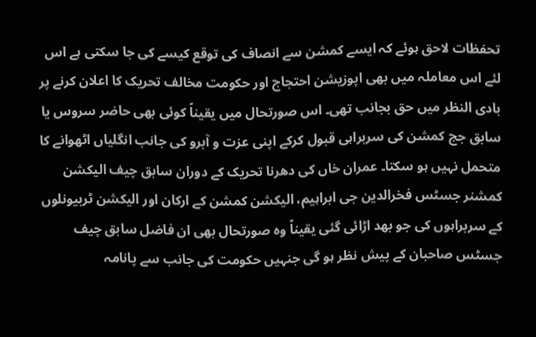تحفظات لاحق ہوئے کہ ایسے کمشن سے انصاف کی توقع کیسے کی جا سکتی ہے اس لئے اس معاملہ میں بھی اپوزیشن احتجاج اور حکومت مخالف تحریک کا اعلان کرنے پر بادی النظر میں حق بجانب تھی۔ اس صورتحال میں یقیناً کوئی بھی حاضر سروس یا سابق جج کمشن کی سربراہی قبول کرکے اپنی عزت و آبرو کی جانب انگلیاں اٹھوانے کا متحمل نہیں ہو سکتا۔ عمران خاں کی دھرنا تحریک کے دوران سابق چیف الیکشن کمشنر جسٹس فخرالدین جی ابراہیم، الیکشن کمشن کے ارکان اور الیکشن ٹربیونلوں کے سربراہوں کی جو بھد اڑائی گئی یقیناً وہ صورتحال بھی ان فاضل سابق چیف جسٹس صاحبان کے پیش نظر ہو گی جنہیں حکومت کی جانب سے پانامہ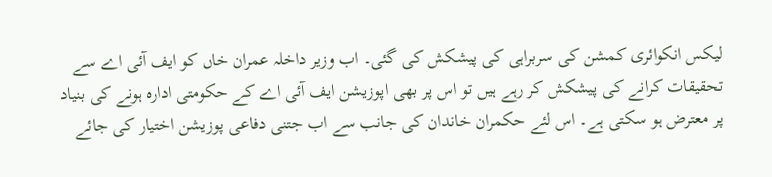لیکس انکوائری کمشن کی سربراہی کی پیشکش کی گئی۔ اب وزیر داخلہ عمران خاں کو ایف آئی اے سے تحقیقات کرانے کی پیشکش کر رہے ہیں تو اس پر بھی اپوزیشن ایف آئی اے کے حکومتی ادارہ ہونے کی بنیاد پر معترض ہو سکتی ہے۔ اس لئے حکمران خاندان کی جانب سے اب جتنی دفاعی پوزیشن اختیار کی جائے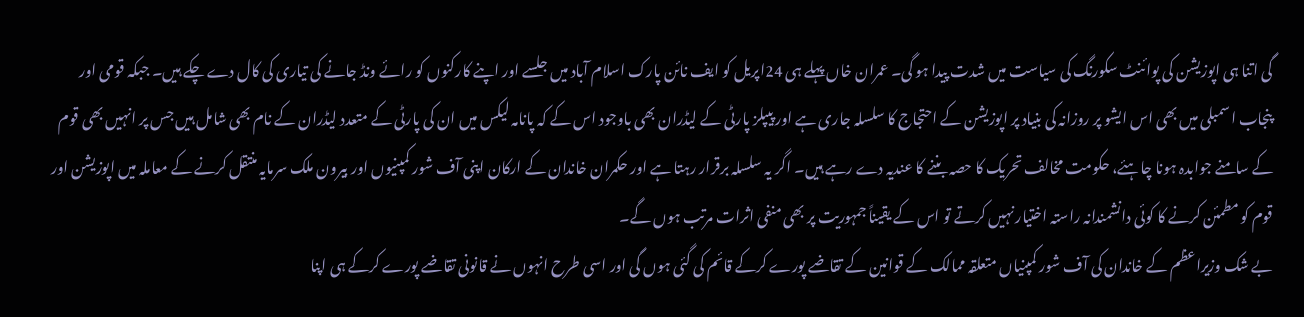گی اتنا ہی اپوزیشن کی پوائنٹ سکورنگ کی سیاست میں شدت پیدا ہو گی۔ عمران خاں پہلے ہی 24اپریل کو ایف نائن پارک اسلام آباد میں جلسے اور اپنے کارکنوں کو رائے ونڈ جانے کی تیاری کی کال دے چکے ہیں۔ جبکہ قومی اور پنجاب اسمبلی میں بھی اس ایشو پر روزانہ کی بنیاد پر اپوزیشن کے احتجاج کا سلسلہ جاری ہے اور پیپلز پارٹی کے لیڈران بھی باوجود اس کے کہ پانامہ لیکس میں ان کی پارٹی کے متعدد لیڈران کے نام بھی شامل ہیں جس پر انہیں بھی قوم کے سامنے جوابدہ ہونا چاہئے، حکومت مخالف تحریک کا حصہ بننے کا عندیہ دے رہے ہیں۔ اگر یہ سلسلہ برقرار رہتا ہے اور حکمران خاندان کے ارکان اپنی آف شور کمپنیوں اور بیرون ملک سرمایہ منتقل کرنے کے معاملہ میں اپوزیشن اور قوم کو مطمئن کرنے کا کوئی دانشمندانہ راستہ اختیار نہیں کرتے تو اس کے یقیناً جمہوریت پر بھی منفی اثرات مرتب ہوں گے۔
بے شک وزیراعظم کے خاندان کی آف شور کمپنیاں متعلقہ ممالک کے قوانین کے تقاضے پورے کرکے قائم کی گئی ہوں گی اور اسی طرح انہوں نے قانونی تقاضے پورے کرکے ہی اپنا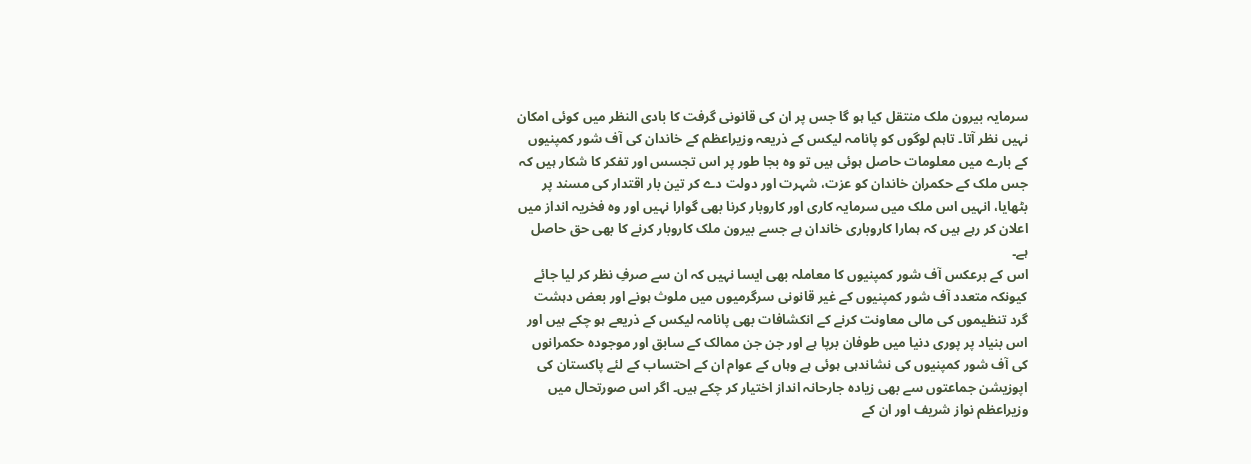سرمایہ بیرون ملک منتقل کیا ہو گا جس پر ان کی قانونی گرفت کا بادی النظر میں کوئی امکان نہیں نظر آتا۔ تاہم لوگوں کو پانامہ لیکس کے ذریعہ وزیراعظم کے خاندان کی آف شور کمپنیوں کے بارے میں معلومات حاصل ہوئی ہیں تو وہ بجا طور پر اس تجسس اور تفکر کا شکار ہیں کہ جس ملک کے حکمران خاندان کو عزت، شہرت اور دولت دے کر تین بار اقتدار کی مسند پر بٹھایا، انہیں اس ملک میں سرمایہ کاری اور کاروبار کرنا بھی گوارا نہیں اور وہ فخریہ انداز میں اعلان کر رہے ہیں کہ ہمارا کاروباری خاندان ہے جسے بیرون ملک کاروبار کرنے کا بھی حق حاصل ہے۔
اس کے برعکس آف شور کمپنیوں کا معاملہ بھی ایسا نہیں کہ ان سے صرفِ نظر کر لیا جائے کیونکہ متعدد آف شور کمپنیوں کے غیر قانونی سرگرمیوں میں ملوث ہونے اور بعض دہشت گرد تنظیموں کی مالی معاونت کرنے کے انکشافات بھی پانامہ لیکس کے ذریعے ہو چکے ہیں اور اس بنیاد پر پوری دنیا میں طوفان برپا ہے اور جن جن ممالک کے سابق اور موجودہ حکمرانوں کی آف شور کمپنیوں کی نشاندہی ہوئی ہے وہاں کے عوام ان کے احتساب کے لئے پاکستان کی اپوزیشن جماعتوں سے بھی زیادہ جارحانہ انداز اختیار کر چکے ہیں۔ اگر اس صورتحال میں وزیراعظم نواز شریف اور ان کے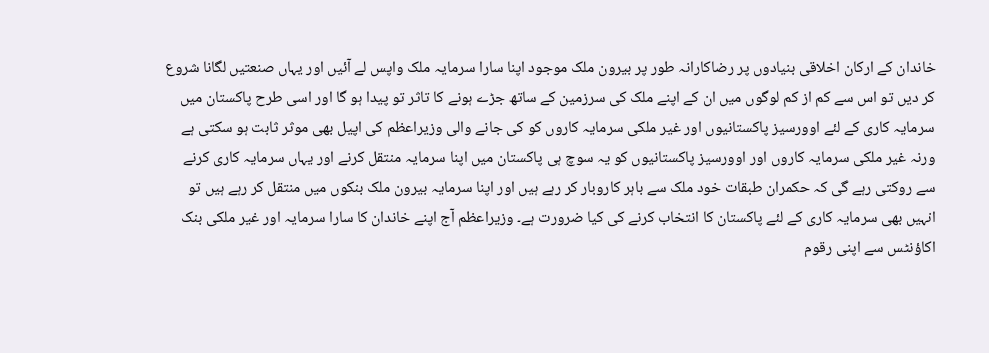خاندان کے ارکان اخلاقی بنیادوں پر رضاکارانہ طور پر بیرون ملک موجود اپنا سارا سرمایہ ملک واپس لے آئیں اور یہاں صنعتیں لگانا شروع کر دیں تو اس سے کم از کم لوگوں میں ان کے اپنے ملک کی سرزمین کے ساتھ جڑے ہونے کا تاثر تو پیدا ہو گا اور اسی طرح پاکستان میں سرمایہ کاری کے لئے اوورسیز پاکستانیوں اور غیر ملکی سرمایہ کاروں کو کی جانے والی وزیراعظم کی اپیل بھی موثر ثابت ہو سکتی ہے ورنہ غیر ملکی سرمایہ کاروں اور اوورسیز پاکستانیوں کو یہ سوچ ہی پاکستان میں اپنا سرمایہ منتقل کرنے اور یہاں سرمایہ کاری کرنے سے روکتی رہے گی کہ حکمران طبقات خود ملک سے باہر کاروبار کر رہے ہیں اور اپنا سرمایہ بیرون ملک بنکوں میں منتقل کر رہے ہیں تو انہیں بھی سرمایہ کاری کے لئے پاکستان کا انتخاب کرنے کی کیا ضرورت ہے۔ وزیراعظم آج اپنے خاندان کا سارا سرمایہ اور غیر ملکی بنک اکاؤنٹس سے اپنی رقوم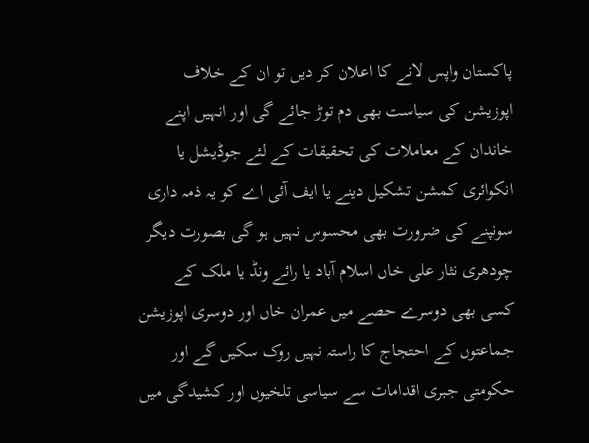پاکستان واپس لانے کا اعلان کر دیں تو ان کے خلاف اپوزیشن کی سیاست بھی دم توڑ جائے گی اور انہیں اپنے خاندان کے معاملات کی تحقیقات کے لئے جوڈیشل یا انکوائری کمشن تشکیل دینے یا ایف آئی اے کو یہ ذمہ داری سونپنے کی ضرورت بھی محسوس نہیں ہو گی بصورت دیگر چودھری نثار علی خاں اسلام آباد یا رائے ونڈ یا ملک کے کسی بھی دوسرے حصے میں عمران خاں اور دوسری اپوزیشن جماعتوں کے احتجاج کا راستہ نہیں روک سکیں گے اور حکومتی جبری اقدامات سے سیاسی تلخیوں اور کشیدگی میں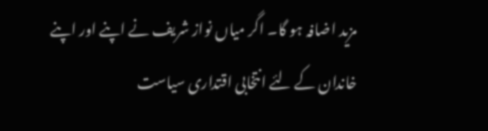مزید اضافہ ہو گا۔ اگر میاں نواز شریف نے اپنے اور اپنے خاندان کے لئے انتخابی اقتداری سیاست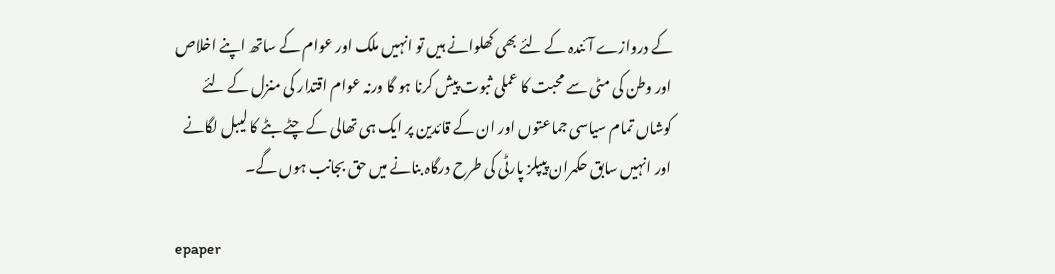کے دروازے آئندہ کے لئے بھی کھلوانے ہیں تو انہیں ملک اور عوام کے ساتھ اپنے اخلاص اور وطن کی مٹی سے محبت کا عملی ثبوت پیش کرنا ہو گا ورنہ عوام اقتدار کی منزل کے لئے کوشاں تمام سیاسی جماعتوں اور ان کے قائدین پر ایک ہی تھالی کے چٹے بٹے کا لیبل لگانے اور انہیں سابق حکمران پیپلز پارٹی کی طرح درگاہ بنانے میں حق بجانب ہوں گے۔

epaper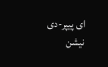ای پیپر-دی نیشن